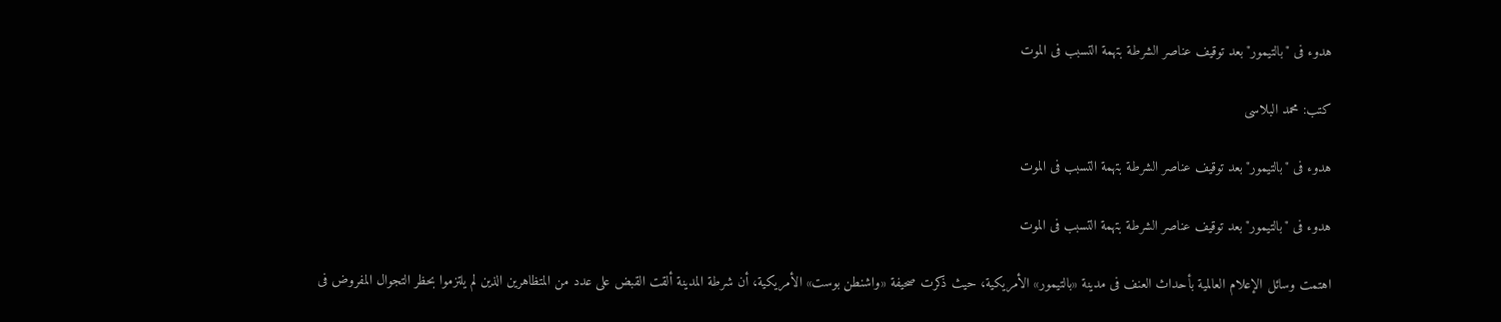هدوء فى "بالتيمور" بعد توقيف عناصر الشرطة بتهمة التسبب فى الموت

كتب: محمد البلاسى

هدوء فى "بالتيمور" بعد توقيف عناصر الشرطة بتهمة التسبب فى الموت

هدوء فى "بالتيمور" بعد توقيف عناصر الشرطة بتهمة التسبب فى الموت

اهتمت وسائل الإعلام العالمية بأحداث العنف فى مدينة «بالتيمور» الأمريكية، حيث ذكرت صحيفة «واشنطن بوست» الأمريكية، أن شرطة المدينة ألقت القبض على عدد من المتظاهرين الذين لم يلتزموا بحظر التجوال المفروض فى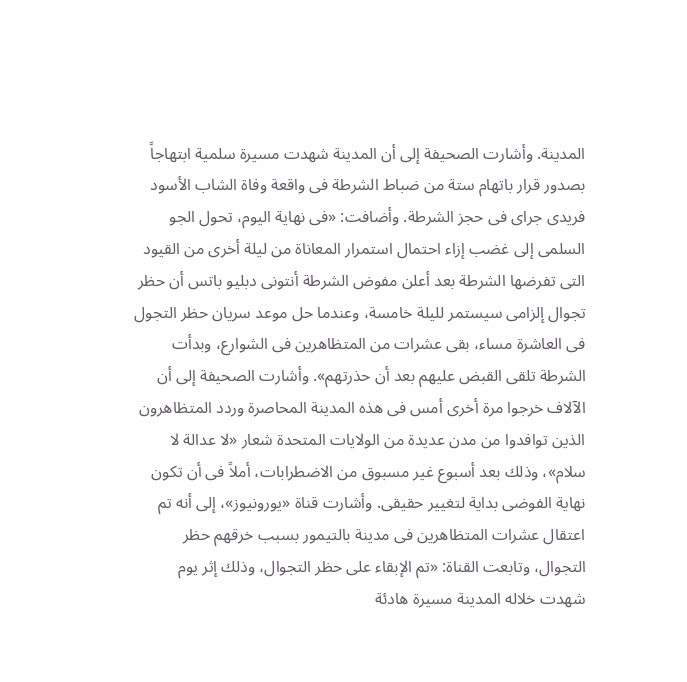المدينة. وأشارت الصحيفة إلى أن المدينة شهدت مسيرة سلمية ابتهاجاً بصدور قرار باتهام ستة من ضباط الشرطة فى واقعة وفاة الشاب الأسود فريدى جراى فى حجز الشرطة. وأضافت: «فى نهاية اليوم، تحول الجو السلمى إلى غضب إزاء احتمال استمرار المعاناة من ليلة أخرى من القيود التى تفرضها الشرطة بعد أعلن مفوض الشرطة أنتونى دبليو باتس أن حظر تجوال إلزامى سيستمر لليلة خامسة، وعندما حل موعد سريان حظر التجول فى العاشرة مساء، بقى عشرات من المتظاهرين فى الشوارع، وبدأت الشرطة تلقى القبض عليهم بعد أن حذرتهم». وأشارت الصحيفة إلى أن الآلاف خرجوا مرة أخرى أمس فى هذه المدينة المحاصرة وردد المتظاهرون الذين توافدوا من مدن عديدة من الولايات المتحدة شعار «لا عدالة لا سلام»، وذلك بعد أسبوع غير مسبوق من الاضطرابات، أملاً فى أن تكون نهاية الفوضى بداية لتغيير حقيقى. وأشارت قناة «يورونيوز»، إلى أنه تم اعتقال عشرات المتظاهرين فى مدينة بالتيمور بسبب خرقهم حظر التجوال، وتابعت القناة: «تم الإبقاء على حظر التجوال، وذلك إثر يوم شهدت خلاله المدينة مسيرة هادئة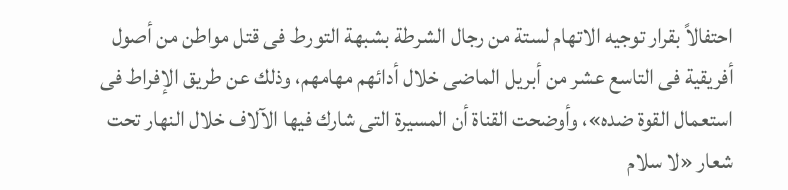احتفالاً بقرار توجيه الاتهام لستة من رجال الشرطة بشبهة التورط فى قتل مواطن من أصول أفريقية فى التاسع عشر من أبريل الماضى خلال أدائهم مهامهم، وذلك عن طريق الإفراط فى استعمال القوة ضده»، وأوضحت القناة أن المسيرة التى شارك فيها الآلاف خلال النهار تحت شعار «لا سلام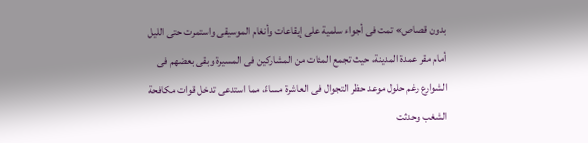بدون قصاص» تمت فى أجواء سلمية على إيقاعات وأنغام الموسيقى واستمرت حتى الليل أمام مقر عمدة المدينة، حيث تجمع المئات من المشاركين فى المسيرة وبقى بعضهم فى الشوارع رغم حلول موعد حظر التجوال فى العاشرة مساءً، مما استدعى تدخل قوات مكافحة الشغب وحدثت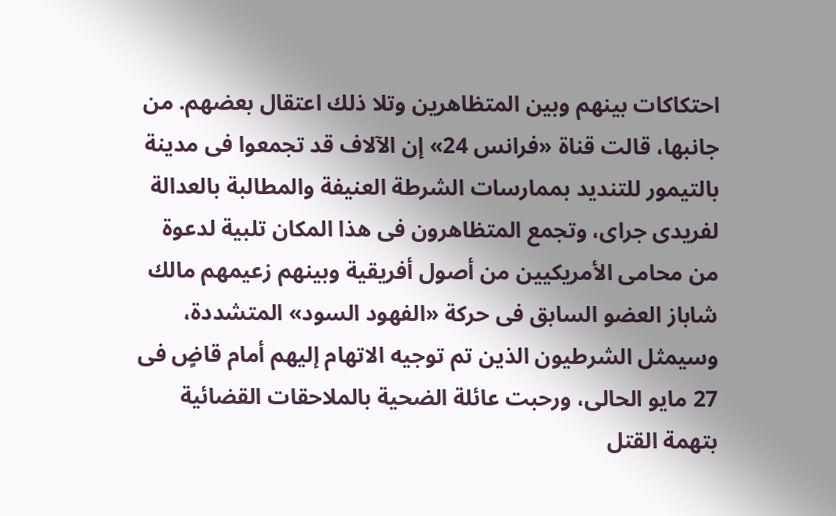احتكاكات بينهم وبين المتظاهرين وتلا ذلك اعتقال بعضهم. من جانبها، قالت قناة «فرانس 24» إن الآلاف قد تجمعوا فى مدينة بالتيمور للتنديد بممارسات الشرطة العنيفة والمطالبة بالعدالة لفريدى جراى، وتجمع المتظاهرون فى هذا المكان تلبية لدعوة من محامى الأمريكيين من أصول أفريقية وبينهم زعيمهم مالك شاباز العضو السابق فى حركة «الفهود السود» المتشددة، وسيمثل الشرطيون الذين تم توجيه الاتهام إليهم أمام قاضٍ فى 27 مايو الحالى، ورحبت عائلة الضحية بالملاحقات القضائية بتهمة القتل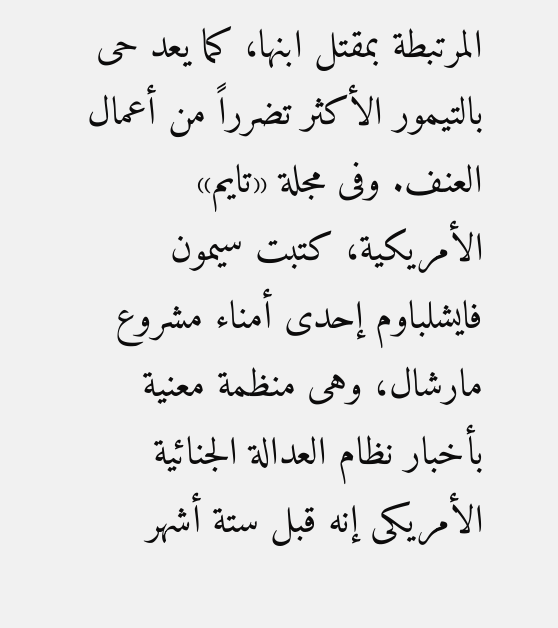المرتبطة بمقتل ابنها، كما يعد حى بالتيمور الأكثر تضرراً من أعمال العنف. وفى مجلة «تايم» الأمريكية، كتبت سيمون فايشلباوم إحدى أمناء مشروع مارشال، وهى منظمة معنية بأخبار نظام العدالة الجنائية الأمريكى إنه قبل ستة أشهر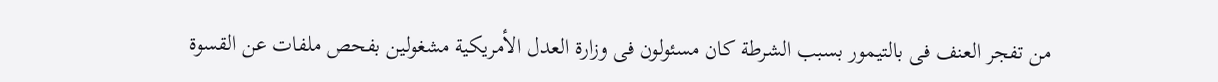من تفجر العنف فى بالتيمور بسبب الشرطة كان مسئولون فى وزارة العدل الأمريكية مشغولين بفحص ملفات عن القسوة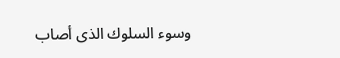وسوء السلوك الذى أصاب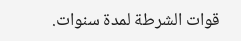قوات الشرطة لمدة سنوات.